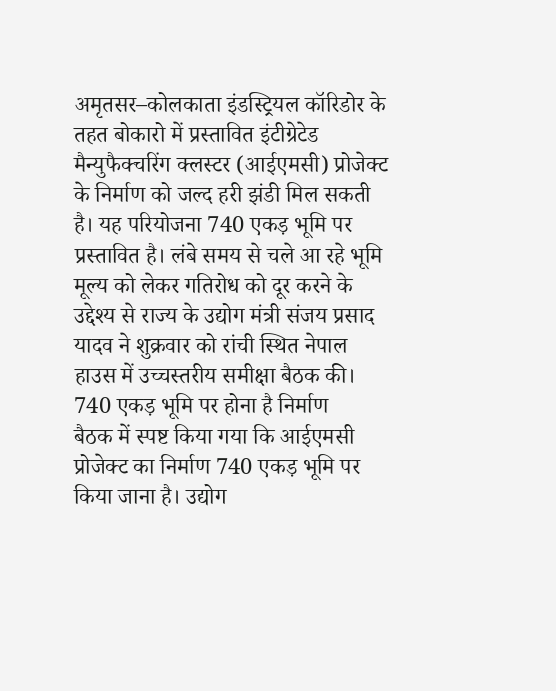अमृतसर–कोलकाता इंडस्ट्रियल कॉरिडोर के तहत बोकारो में प्रस्तावित इंटीग्रेटेड मैन्युफैक्चरिंग क्लस्टर (आईएमसी) प्रोजेक्ट के निर्माण को जल्द हरी झंडी मिल सकती है। यह परियोजना 740 एकड़ भूमि पर प्रस्तावित है। लंबे समय से चले आ रहे भूमि मूल्य को लेकर गतिरोध को दूर करने के उद्देश्य से राज्य के उद्योग मंत्री संजय प्रसाद यादव ने शुक्रवार को रांची स्थित नेपाल हाउस में उच्चस्तरीय समीक्षा बैठक की।
740 एकड़ भूमि पर होना है निर्माण
बैठक में स्पष्ट किया गया कि आईएमसी प्रोजेक्ट का निर्माण 740 एकड़ भूमि पर किया जाना है। उद्योग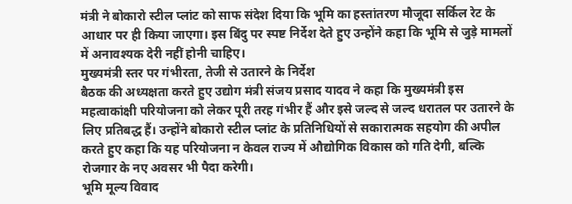मंत्री ने बोकारो स्टील प्लांट को साफ संदेश दिया कि भूमि का हस्तांतरण मौजूदा सर्किल रेट के आधार पर ही किया जाएगा। इस बिंदु पर स्पष्ट निर्देश देते हुए उन्होंने कहा कि भूमि से जुड़े मामलों में अनावश्यक देरी नहीं होनी चाहिए।
मुख्यमंत्री स्तर पर गंभीरता, तेजी से उतारने के निर्देश
बैठक की अध्यक्षता करते हुए उद्योग मंत्री संजय प्रसाद यादव ने कहा कि मुख्यमंत्री इस महत्वाकांक्षी परियोजना को लेकर पूरी तरह गंभीर हैं और इसे जल्द से जल्द धरातल पर उतारने के लिए प्रतिबद्ध हैं। उन्होंने बोकारो स्टील प्लांट के प्रतिनिधियों से सकारात्मक सहयोग की अपील करते हुए कहा कि यह परियोजना न केवल राज्य में औद्योगिक विकास को गति देगी, बल्कि रोजगार के नए अवसर भी पैदा करेगी।
भूमि मूल्य विवाद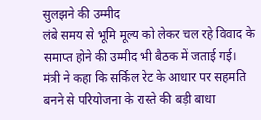सुलझने की उम्मीद
लंबे समय से भूमि मूल्य को लेकर चल रहे विवाद के समाप्त होने की उम्मीद भी बैठक में जताई गई। मंत्री ने कहा कि सर्किल रेट के आधार पर सहमति बनने से परियोजना के रास्ते की बड़ी बाधा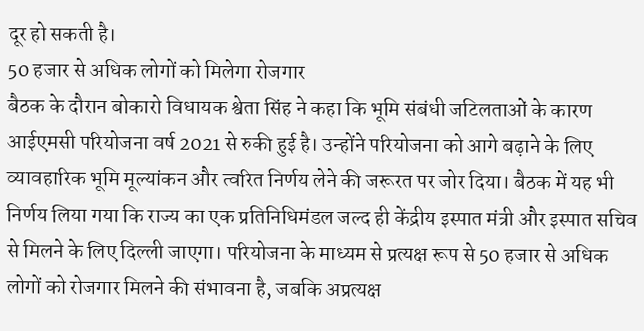दूर हो सकती है।
50 हजार से अधिक लोगों को मिलेगा रोजगार
बैठक के दौरान बोकारो विधायक श्वेता सिंह ने कहा कि भूमि संबंधी जटिलताओं के कारण आईएमसी परियोजना वर्ष 2021 से रुकी हुई है। उन्होंने परियोजना को आगे बढ़ाने के लिए व्यावहारिक भूमि मूल्यांकन और त्वरित निर्णय लेने की जरूरत पर जोर दिया। बैठक में यह भी निर्णय लिया गया कि राज्य का एक प्रतिनिधिमंडल जल्द ही केंद्रीय इस्पात मंत्री और इस्पात सचिव से मिलने के लिए दिल्ली जाएगा। परियोजना के माध्यम से प्रत्यक्ष रूप से 50 हजार से अधिक लोगों को रोजगार मिलने की संभावना है, जबकि अप्रत्यक्ष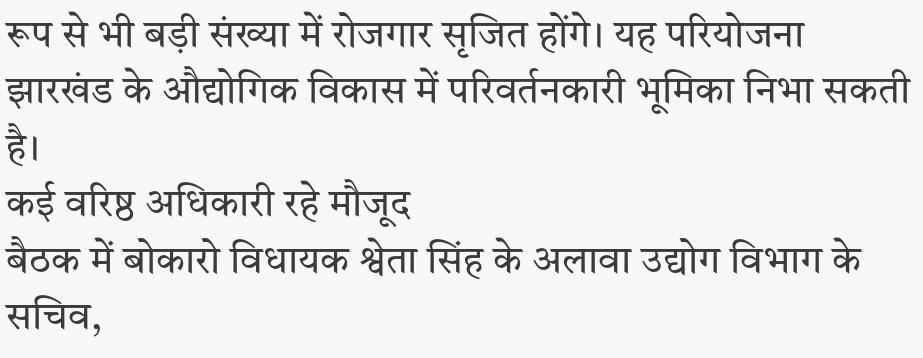रूप से भी बड़ी संख्या में रोजगार सृजित होंगे। यह परियोजना झारखंड के औद्योगिक विकास में परिवर्तनकारी भूमिका निभा सकती है।
कई वरिष्ठ अधिकारी रहे मौजूद
बैठक में बोकारो विधायक श्वेता सिंह के अलावा उद्योग विभाग के सचिव,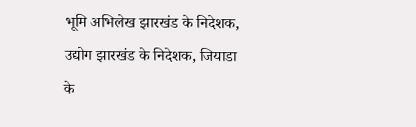भूमि अभिलेख झारखंड के निदेशक, उद्योग झारखंड के निदेशक, जियाडा के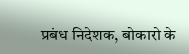प्रबंध निदेशक, बोकारो के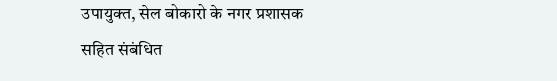उपायुक्त, सेल बोकारो के नगर प्रशासक सहित संबंधित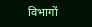विभागों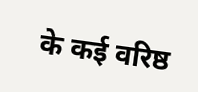के कई वरिष्ठ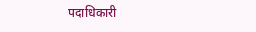पदाधिकारी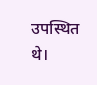उपस्थित थे।